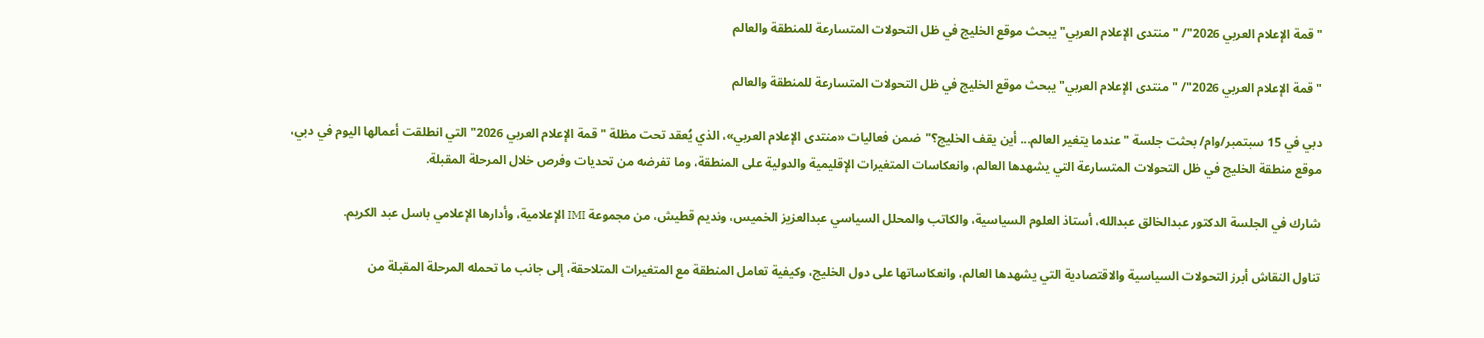"قمة الإعلام العربي 2026"/ "منتدى الإعلام العربي" يبحث موقع الخليج في ظل التحولات المتسارعة للمنطقة والعالم

"قمة الإعلام العربي 2026"/ "منتدى الإعلام العربي" يبحث موقع الخليج في ظل التحولات المتسارعة للمنطقة والعالم

دبي في 15 سبتمبر/وام/ بحثت جلسة "عندما يتغير العالم... أين يقف الخليج؟"ضمن فعاليات «منتدى الإعلام العربي»، الذي يُعقد تحت مظلة "قمة الإعلام العربي 2026" التي انطلقت أعمالها اليوم في دبي، موقع منطقة الخليج في ظل التحولات المتسارعة التي يشهدها العالم، وانعكاسات المتغيرات الإقليمية والدولية على المنطقة، وما تفرضه من تحديات وفرص خلال المرحلة المقبلة.

شارك في الجلسة الدكتور عبدالخالق عبدالله، أستاذ العلوم السياسية، والكاتب والمحلل السياسي عبدالعزيز الخميس، ونديم قطيش، من مجموعة IMI الإعلامية، وأدارها الإعلامي باسل عبد الكريم.

تناول النقاش أبرز التحولات السياسية والاقتصادية التي يشهدها العالم، وانعكاساتها على دول الخليج، وكيفية تعامل المنطقة مع المتغيرات المتلاحقة، إلى جانب ما تحمله المرحلة المقبلة من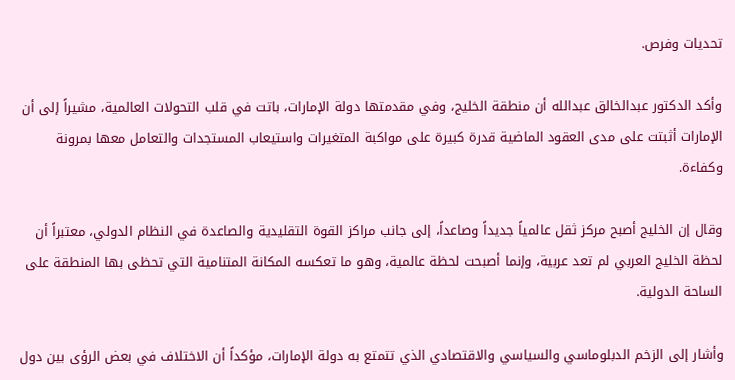تحديات وفرص.

وأكد الدكتور عبدالخالق عبدالله أن منطقة الخليج، وفي مقدمتها دولة الإمارات، باتت في قلب التحولات العالمية، مشيراً إلى أن الإمارات أثبتت على مدى العقود الماضية قدرة كبيرة على مواكبة المتغيرات واستيعاب المستجدات والتعامل معها بمرونة وكفاءة.

وقال إن الخليج أصبح مركز ثقل عالمياً جديداً وصاعداً، إلى جانب مراكز القوة التقليدية والصاعدة في النظام الدولي، معتبراً أن لحظة الخليج العربي لم تعد عربية، وإنما أصبحت لحظة عالمية، وهو ما تعكسه المكانة المتنامية التي تحظى بها المنطقة على الساحة الدولية.

وأشار إلى الزخم الدبلوماسي والسياسي والاقتصادي الذي تتمتع به دولة الإمارات، مؤكداً أن الاختلاف في بعض الرؤى بين دول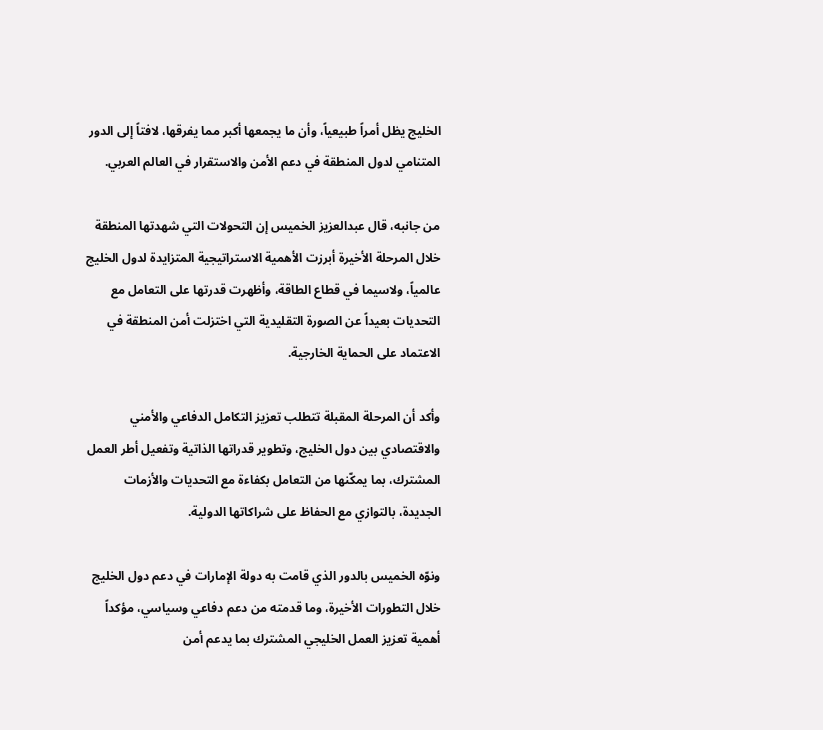الخليج يظل أمراً طبيعياً، وأن ما يجمعها أكبر مما يفرقها، لافتاً إلى الدور المتنامي لدول المنطقة في دعم الأمن والاستقرار في العالم العربي.

من جانبه، قال عبدالعزيز الخميس إن التحولات التي شهدتها المنطقة خلال المرحلة الأخيرة أبرزت الأهمية الاستراتيجية المتزايدة لدول الخليج عالمياً، ولاسيما في قطاع الطاقة، وأظهرت قدرتها على التعامل مع التحديات بعيداً عن الصورة التقليدية التي اختزلت أمن المنطقة في الاعتماد على الحماية الخارجية.

وأكد أن المرحلة المقبلة تتطلب تعزيز التكامل الدفاعي والأمني والاقتصادي بين دول الخليج، وتطوير قدراتها الذاتية وتفعيل أطر العمل المشترك، بما يمكّنها من التعامل بكفاءة مع التحديات والأزمات الجديدة، بالتوازي مع الحفاظ على شراكاتها الدولية.

ونوّه الخميس بالدور الذي قامت به دولة الإمارات في دعم دول الخليج خلال التطورات الأخيرة، وما قدمته من دعم دفاعي وسياسي، مؤكداً أهمية تعزيز العمل الخليجي المشترك بما يدعم أمن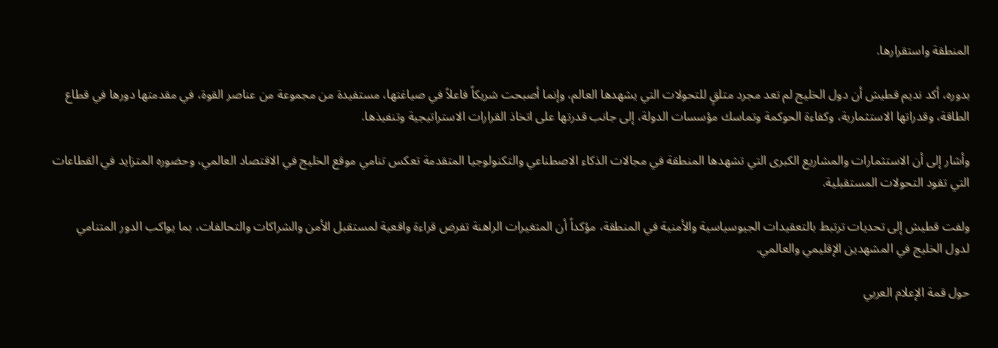المنطقة واستقرارها.

بدوره، أكد نديم قطيش أن دول الخليج لم تعد مجرد متلقٍ للتحولات التي يشهدها العالم، وإنما أصبحت شريكاً فاعلاً في صياغتها، مستفيدة من مجموعة من عناصر القوة، في مقدمتها دورها في قطاع الطاقة، وقدراتها الاستثمارية، وكفاءة الحوكمة وتماسك مؤسسات الدولة، إلى جانب قدرتها على اتخاذ القرارات الاستراتيجية وتنفيذها.

وأشار إلى أن الاستثمارات والمشاريع الكبرى التي تشهدها المنطقة في مجالات الذكاء الاصطناعي والتكنولوجيا المتقدمة تعكس تنامي موقع الخليج في الاقتصاد العالمي، وحضوره المتزايد في القطاعات التي تقود التحولات المستقبلية.

ولفت قطيش إلى تحديات ترتبط بالتعقيدات الجيوسياسية والأمنية في المنطقة، مؤكداً أن المتغيرات الراهنة تفرض قراءة واقعية لمستقبل الأمن والشراكات والتحالفات، بما يواكب الدور المتنامي لدول الخليج في المشهدين الإقليمي والعالمي.

حول قمة الإعلام العربي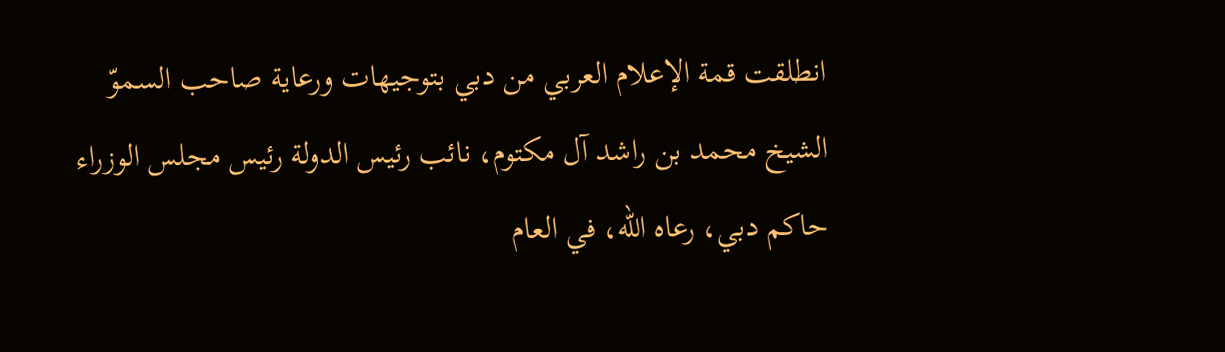انطلقت قمة الإعلام العربي من دبي بتوجيهات ورعاية صاحب السموّ الشيخ محمد بن راشد آل مكتوم، نائب رئيس الدولة رئيس مجلس الوزراء حاكم دبي، رعاه الله، في العام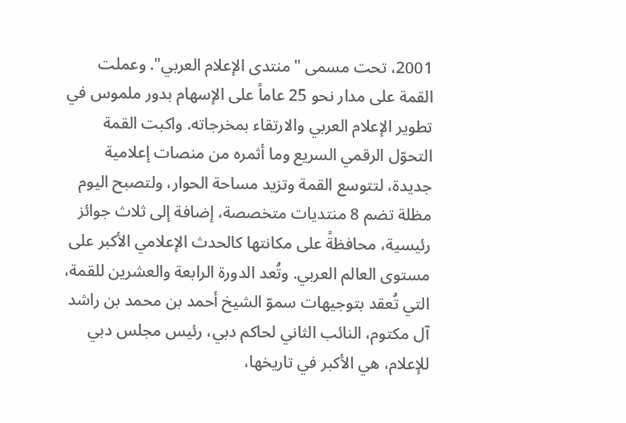2001، تحت مسمى "منتدى الإعلام العربي". وعملت القمة على مدار نحو 25 عاماً على الإسهام بدور ملموس في تطوير الإعلام العربي والارتقاء بمخرجاته. واكبت القمة التحوّل الرقمي السريع وما أثمره من منصات إعلامية جديدة، لتتوسع القمة وتزيد مساحة الحوار، ولتصبح اليوم مظلة تضم 8 منتديات متخصصة، إضافة إلى ثلاث جوائز رئيسية، محافظةً على مكانتها كالحدث الإعلامي الأكبر على مستوى العالم العربي. وتُعد الدورة الرابعة والعشرين للقمة، التي تُعقد بتوجيهات سموّ الشيخ أحمد بن محمد بن راشد آل مكتوم، النائب الثاني لحاكم دبي، رئيس مجلس دبي للإعلام، هي الأكبر في تاريخها،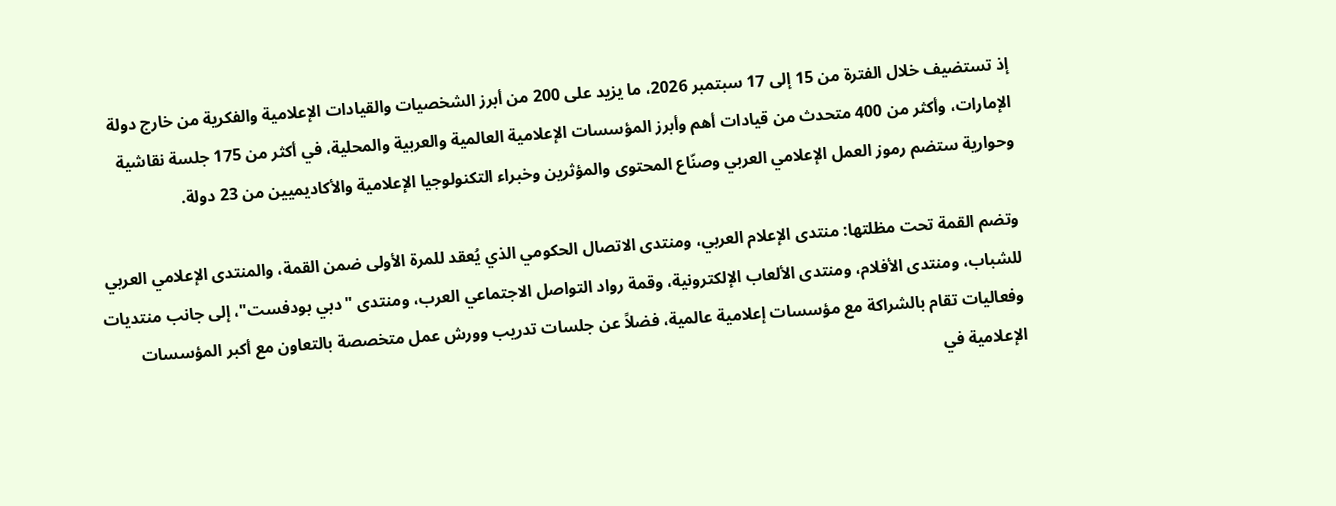إذ تستضيف خلال الفترة من 15 إلى 17 سبتمبر 2026، ما يزيد على 200 من أبرز الشخصيات والقيادات الإعلامية والفكرية من خارج دولة الإمارات، وأكثر من 400 متحدث من قيادات أهم وأبرز المؤسسات الإعلامية العالمية والعربية والمحلية، في أكثر من 175 جلسة نقاشية وحوارية ستضم رموز العمل الإعلامي العربي وصنّاع المحتوى والمؤثرين وخبراء التكنولوجيا الإعلامية والأكاديميين من 23 دولة.

وتضم القمة تحت مظلتها: منتدى الإعلام العربي، ومنتدى الاتصال الحكومي الذي يُعقد للمرة الأولى ضمن القمة، والمنتدى الإعلامي العربي للشباب، ومنتدى الأفلام، ومنتدى الألعاب الإلكترونية، وقمة رواد التواصل الاجتماعي العرب، ومنتدى "دبي بودفست"، إلى جانب منتديات وفعاليات تقام بالشراكة مع مؤسسات إعلامية عالمية، فضلاً عن جلسات تدريب وورش عمل متخصصة بالتعاون مع أكبر المؤسسات الإعلامية في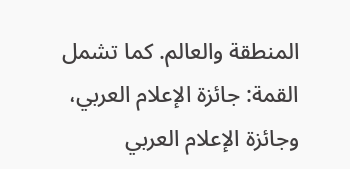المنطقة والعالم. كما تشمل القمة: جائزة الإعلام العربي، وجائزة الإعلام العربي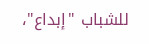للشباب "إبداع"،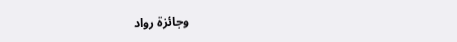وجائزة رواد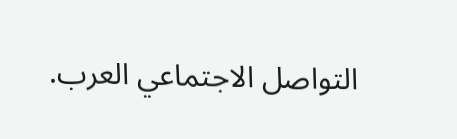التواصل الاجتماعي العرب.